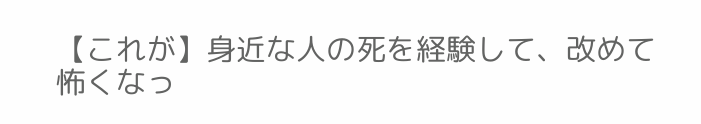【これが】身近な人の死を経験して、改めて怖くなっ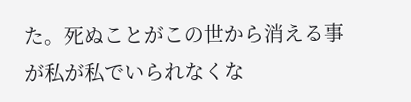た。死ぬことがこの世から消える事が私が私でいられなくな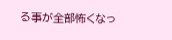る事が全部怖くなっ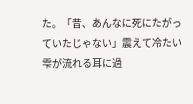た。「昔、あんなに死にたがっていたじゃない」震えて冷たい雫が流れる耳に過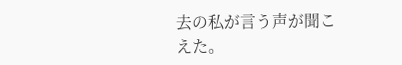去の私が言う声が聞こえた。